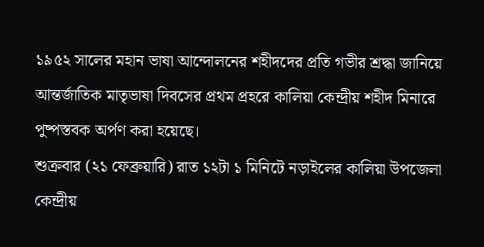১৯৫২ সালের মহান ভাষা আন্দোলনের শহীদদের প্রতি গভীর শ্রদ্ধা জানিয়ে আন্তর্জাতিক মাতৃভাষা দিবসের প্রথম প্রহরে কালিয়া কেন্দ্রীয় শহীদ মিনারে পুষ্পস্তবক অর্পণ করা হয়েছে।
শুক্রবার (২১ ফেব্রুয়ারি) রাত ১২টা ১ মিনিটে নড়াইলের কালিয়া উপজেলা কেন্দ্রীয়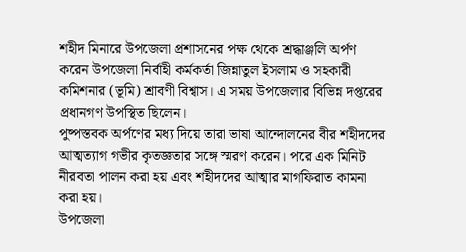শহীদ মিনারে উপজেলা প্রশাসনের পক্ষ থেকে শ্রদ্ধাঞ্জলি অর্পণ করেন উপজেলা নির্বাহী কর্মকর্তা জিন্নাতুল ইসলাম ও সহকারী কমিশনার (ভূমি) শ্রাবণী বিশ্বাস। এ সময় উপজেলার বিভিন্ন দপ্তরের প্রধানগণ উপস্থিত ছিলেন।
পুষ্পস্তবক অর্পণের মধ্য দিয়ে তারা ভাষা আন্দোলনের বীর শহীদদের আত্মত্যাগ গভীর কৃতজ্ঞতার সঙ্গে স্মরণ করেন। পরে এক মিনিট নীরবতা পালন করা হয় এবং শহীদদের আত্মার মাগফিরাত কামনা করা হয়।
উপজেলা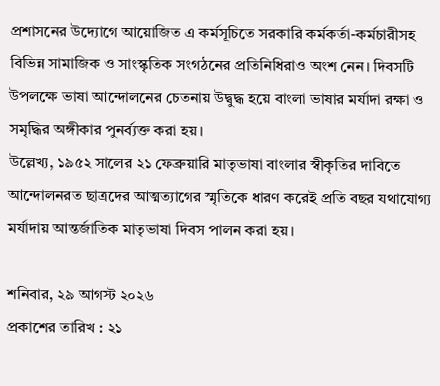প্রশাসনের উদ্যোগে আয়োজিত এ কর্মসূচিতে সরকারি কর্মকর্তা-কর্মচারীসহ বিভিন্ন সামাজিক ও সাংস্কৃতিক সংগঠনের প্রতিনিধিরাও অংশ নেন। দিবসটি উপলক্ষে ভাষা আন্দোলনের চেতনায় উদ্বুদ্ধ হয়ে বাংলা ভাষার মর্যাদা রক্ষা ও সমৃদ্ধির অঙ্গীকার পুনর্ব্যক্ত করা হয়।
উল্লেখ্য, ১৯৫২ সালের ২১ ফেব্রুয়ারি মাতৃভাষা বাংলার স্বীকৃতির দাবিতে আন্দোলনরত ছাত্রদের আত্মত্যাগের স্মৃতিকে ধারণ করেই প্রতি বছর যথাযোগ্য মর্যাদায় আন্তর্জাতিক মাতৃভাষা দিবস পালন করা হয়।

শনিবার, ২৯ আগস্ট ২০২৬
প্রকাশের তারিখ : ২১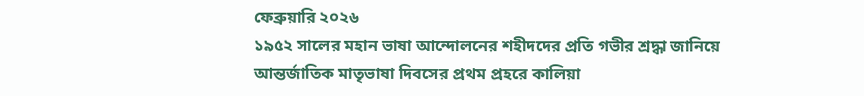ফেব্রুয়ারি ২০২৬
১৯৫২ সালের মহান ভাষা আন্দোলনের শহীদদের প্রতি গভীর শ্রদ্ধা জানিয়ে আন্তর্জাতিক মাতৃভাষা দিবসের প্রথম প্রহরে কালিয়া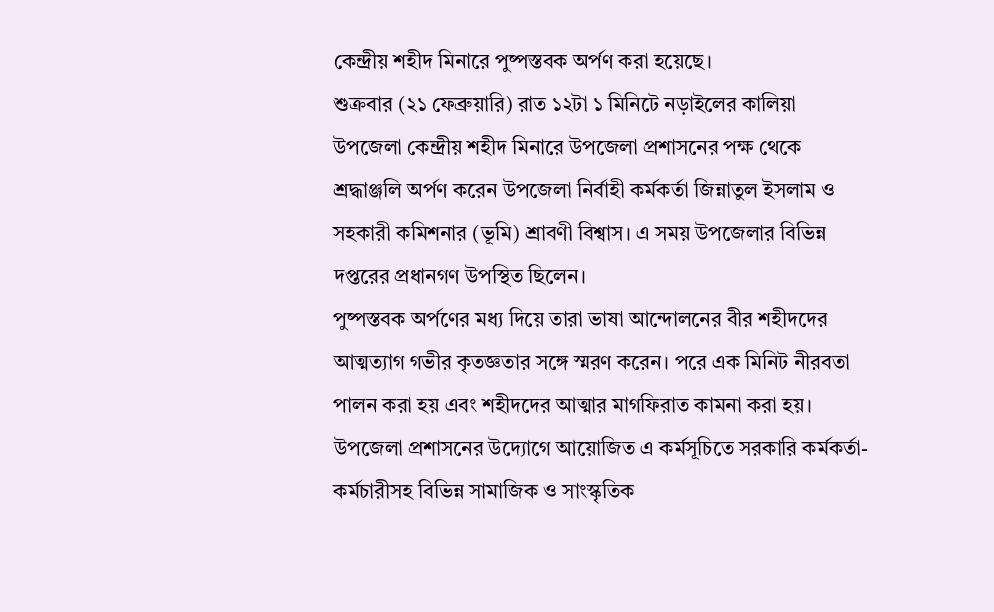কেন্দ্রীয় শহীদ মিনারে পুষ্পস্তবক অর্পণ করা হয়েছে।
শুক্রবার (২১ ফেব্রুয়ারি) রাত ১২টা ১ মিনিটে নড়াইলের কালিয়া উপজেলা কেন্দ্রীয় শহীদ মিনারে উপজেলা প্রশাসনের পক্ষ থেকে শ্রদ্ধাঞ্জলি অর্পণ করেন উপজেলা নির্বাহী কর্মকর্তা জিন্নাতুল ইসলাম ও সহকারী কমিশনার (ভূমি) শ্রাবণী বিশ্বাস। এ সময় উপজেলার বিভিন্ন দপ্তরের প্রধানগণ উপস্থিত ছিলেন।
পুষ্পস্তবক অর্পণের মধ্য দিয়ে তারা ভাষা আন্দোলনের বীর শহীদদের আত্মত্যাগ গভীর কৃতজ্ঞতার সঙ্গে স্মরণ করেন। পরে এক মিনিট নীরবতা পালন করা হয় এবং শহীদদের আত্মার মাগফিরাত কামনা করা হয়।
উপজেলা প্রশাসনের উদ্যোগে আয়োজিত এ কর্মসূচিতে সরকারি কর্মকর্তা-কর্মচারীসহ বিভিন্ন সামাজিক ও সাংস্কৃতিক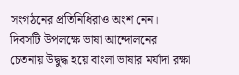সংগঠনের প্রতিনিধিরাও অংশ নেন। দিবসটি উপলক্ষে ভাষা আন্দোলনের চেতনায় উদ্বুদ্ধ হয়ে বাংলা ভাষার মর্যাদা রক্ষা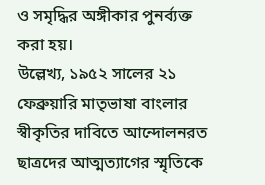ও সমৃদ্ধির অঙ্গীকার পুনর্ব্যক্ত করা হয়।
উল্লেখ্য, ১৯৫২ সালের ২১ ফেব্রুয়ারি মাতৃভাষা বাংলার স্বীকৃতির দাবিতে আন্দোলনরত ছাত্রদের আত্মত্যাগের স্মৃতিকে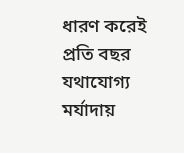ধারণ করেই প্রতি বছর যথাযোগ্য মর্যাদায়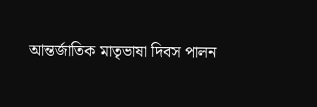আন্তর্জাতিক মাতৃভাষা দিবস পালন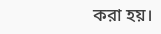করা হয়।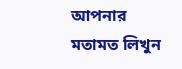আপনার মতামত লিখুন